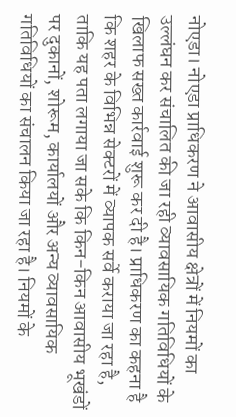नोएडा। नोएडा प्राधिकरण ने आवासीय क्षेत्रों में नियमों का उल्लंघन कर संचालित की जा रही व्यावसायिक गतिविधियों के खिलाफ सख्त कार्रवाई शुरू कर दी है। प्राधिकरण का कहना है कि शहर के विभिन्न सेक्टरों में व्यापक सर्वे कराया जा रहा है, ताकि यह पता लगाया जा सके कि किन-किन आवासीय भूखंडों पर दुकानों, शोरूम, कार्यालयों और अन्य व्यावसायिक गतिविधियों का संचालन किया जा रहा है। नियमों के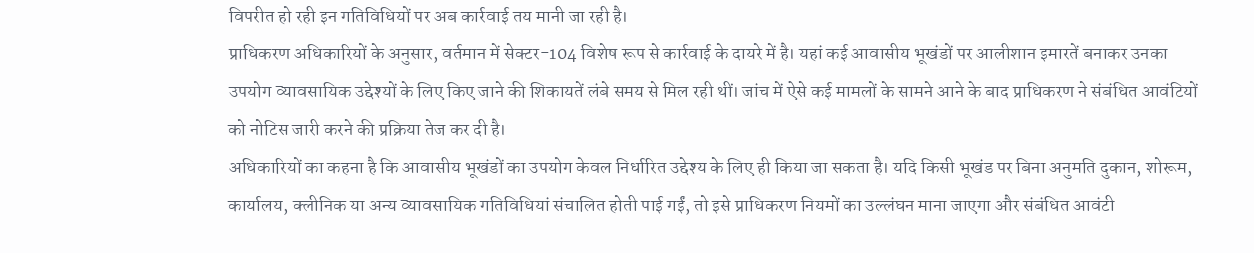विपरीत हो रही इन गतिविधियों पर अब कार्रवाई तय मानी जा रही है।
प्राधिकरण अधिकारियों के अनुसार, वर्तमान में सेक्टर-104 विशेष रूप से कार्रवाई के दायरे में है। यहां कई आवासीय भूखंडों पर आलीशान इमारतें बनाकर उनका उपयोग व्यावसायिक उद्देश्यों के लिए किए जाने की शिकायतें लंबे समय से मिल रही थीं। जांच में ऐसे कई मामलों के सामने आने के बाद प्राधिकरण ने संबंधित आवंटियों को नोटिस जारी करने की प्रक्रिया तेज कर दी है।
अधिकारियों का कहना है कि आवासीय भूखंडों का उपयोग केवल निर्धारित उद्देश्य के लिए ही किया जा सकता है। यदि किसी भूखंड पर बिना अनुमति दुकान, शोरूम, कार्यालय, क्लीनिक या अन्य व्यावसायिक गतिविधियां संचालित होती पाई गईं, तो इसे प्राधिकरण नियमों का उल्लंघन माना जाएगा और संबंधित आवंटी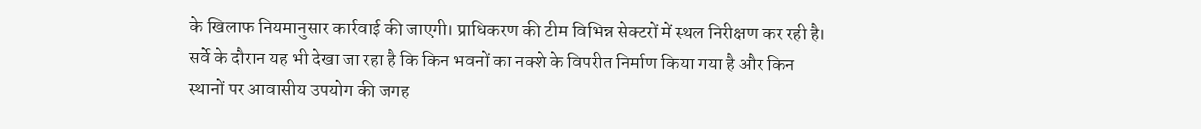के खिलाफ नियमानुसार कार्रवाई की जाएगी। प्राधिकरण की टीम विभिन्न सेक्टरों में स्थल निरीक्षण कर रही है। सर्वे के दौरान यह भी देखा जा रहा है कि किन भवनों का नक्शे के विपरीत निर्माण किया गया है और किन स्थानों पर आवासीय उपयोग की जगह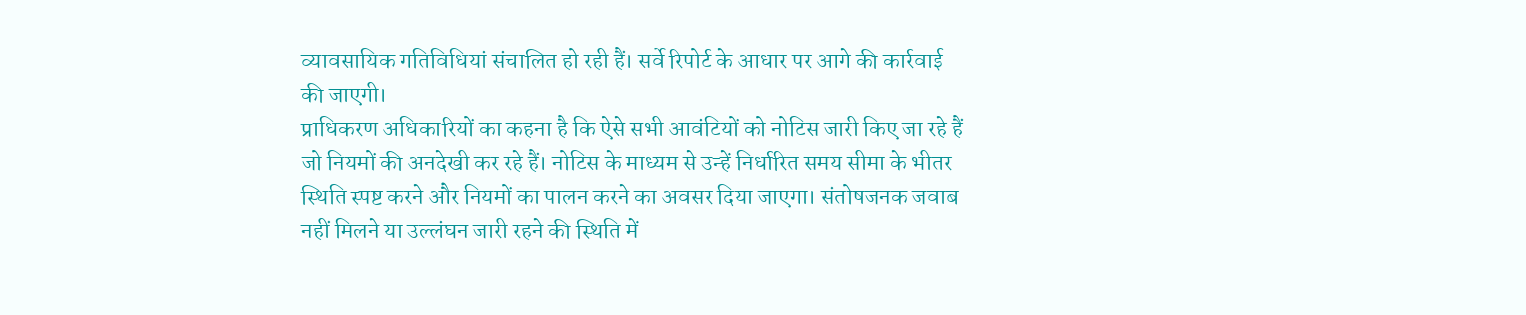व्यावसायिक गतिविधियां संचालित हो रही हैं। सर्वे रिपोर्ट के आधार पर आगे की कार्रवाई की जाएगी।
प्राधिकरण अधिकारियों का कहना है कि ऐसे सभी आवंटियों को नोटिस जारी किए जा रहे हैं जो नियमों की अनदेखी कर रहे हैं। नोटिस के माध्यम से उन्हें निर्धारित समय सीमा के भीतर स्थिति स्पष्ट करने और नियमों का पालन करने का अवसर दिया जाएगा। संतोषजनक जवाब नहीं मिलने या उल्लंघन जारी रहने की स्थिति में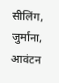सीलिंग, जुर्माना, आवंटन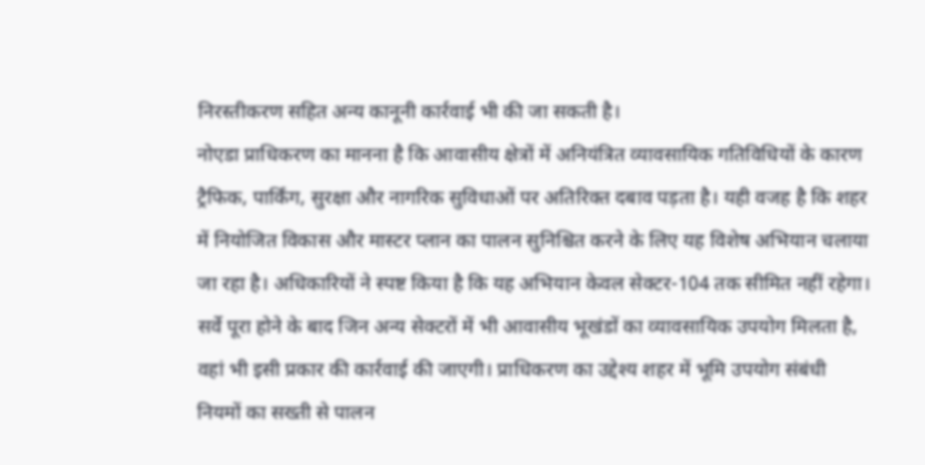निरस्तीकरण सहित अन्य कानूनी कार्रवाई भी की जा सकती है।
नोएडा प्राधिकरण का मानना है कि आवासीय क्षेत्रों में अनियंत्रित व्यावसायिक गतिविधियों के कारण ट्रैफिक, पार्किंग, सुरक्षा और नागरिक सुविधाओं पर अतिरिक्त दबाव पड़ता है। यही वजह है कि शहर में नियोजित विकास और मास्टर प्लान का पालन सुनिश्चित करने के लिए यह विशेष अभियान चलाया जा रहा है। अधिकारियों ने स्पष्ट किया है कि यह अभियान केवल सेक्टर-104 तक सीमित नहीं रहेगा। सर्वे पूरा होने के बाद जिन अन्य सेक्टरों में भी आवासीय भूखंडों का व्यावसायिक उपयोग मिलता है, वहां भी इसी प्रकार की कार्रवाई की जाएगी। प्राधिकरण का उद्देश्य शहर में भूमि उपयोग संबंधी नियमों का सख्ती से पालन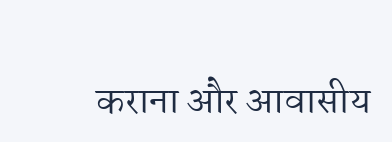कराना और आवासीय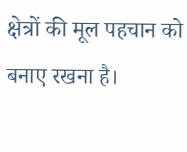क्षेत्रों की मूल पहचान को बनाए रखना है।